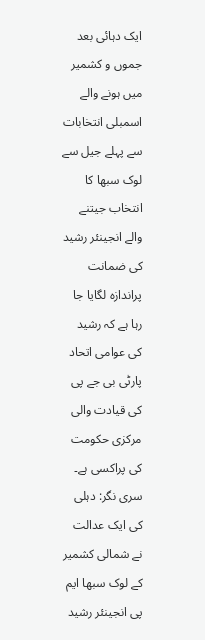ایک دہائی بعد جموں و کشمیر میں ہونے والے اسمبلی انتخابات سے پہلے جیل سے لوک سبھا کا انتخاب جیتنے والے انجینئر رشید کی ضمانت پراندازہ لگایا جا رہا ہے کہ رشید کی عوامی اتحاد پارٹی بی جے پی کی قیادت والی مرکزی حکومت کی پراکسی ہے۔
سری نگر: دہلی کی ایک عدالت نے شمالی کشمیر کے لوک سبھا ایم پی انجینئر رشید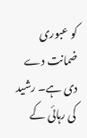کو عبوری ضمانت دے دی ہے۔ رشید کی رہائی کے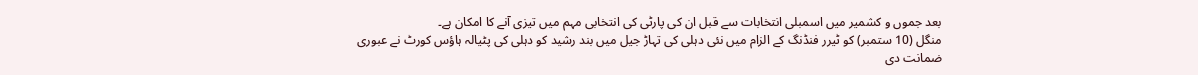بعد جموں و کشمیر میں اسمبلی انتخابات سے قبل ان کی پارٹی کی انتخابی مہم میں تیزی آنے کا امکان ہے۔
منگل (10 ستمبر) کو ٹیرر فنڈنگ کے الزام میں نئی دہلی کی تہاڑ جیل میں بند رشید کو دہلی کی پٹیالہ ہاؤس کورٹ نے عبوری ضمانت دی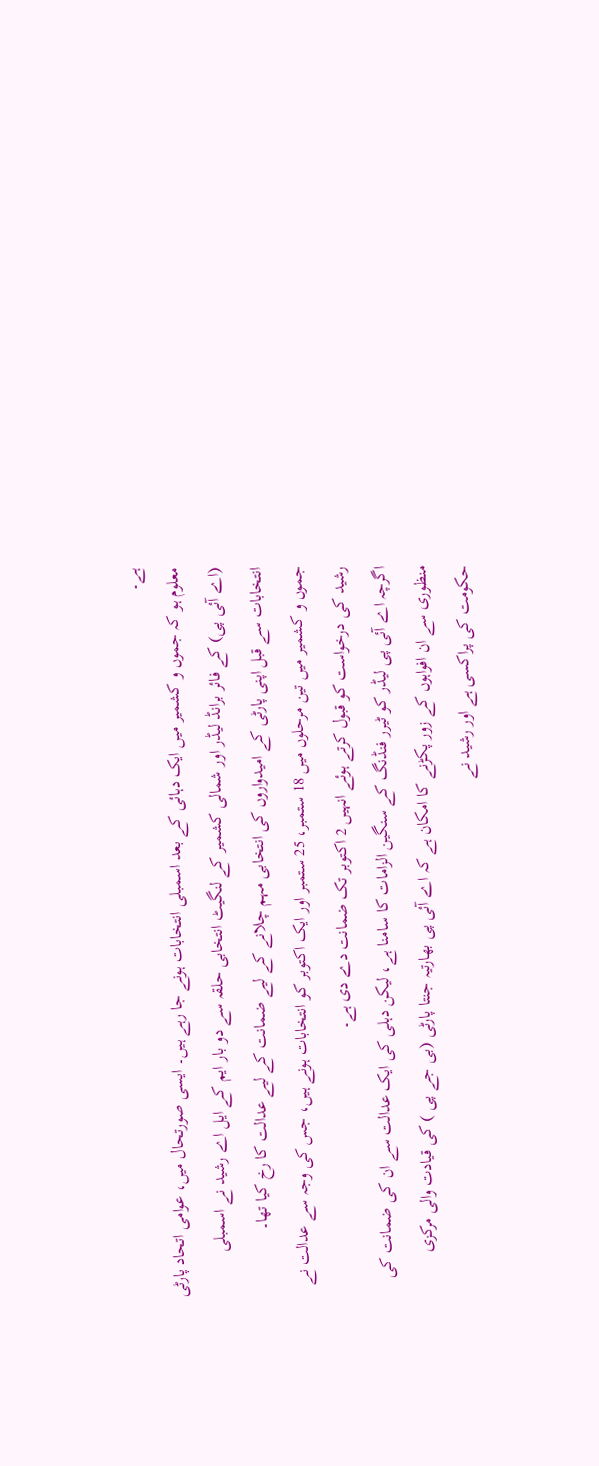ہے۔
معلوم ہو کہ جموں و کشمیر میں ایک دہائی کے بعد اسمبلی انتخابات ہونے جا رہے ہیں۔ ایسی صورتحال میں، عوامی اتحاد پارٹی (اے آئی پی) کے فائر برانڈ لیڈر اور شمالی کشمیر کے لنگیٹ انتخابی حلقہ سے دو بار ایم کے ایل اے رشید نے اسمبلی انتخابات سے قبل اپنی پارٹی کے امیدواروں کی انتخابی مہم چلانے کے لیے ضمانت کے لیے عدالت کا رخ کیا تھا۔
جموں و کشمیر میں تین مرحلوں میں 18 ستمبر، 25 ستمبر اور ایک اکتوبر کو انتخابات ہونے ہیں، جس کی وجہ سے عدالت نے رشید کی درخواست کو قبول کرتے ہوئے انہیں 2 اکتوبر تک ضمانت دے دی ہے۔
اگرچہ اے آئی پی لیڈر کو ٹیرر فنڈنگ کے سنگین الزامات کا سامنا ہے، لیکن دہلی کی ایک عدالت سے ان کی ضمانت کی منظوری سے ان افواہوں کے زور پکڑنے کا امکان ہے کہ اے آئی پی بھارتیہ جنتا پارٹی (بی جے پی ) کی قیادت والی مرکزی حکومت کی پراکسی ہے اور رشید نے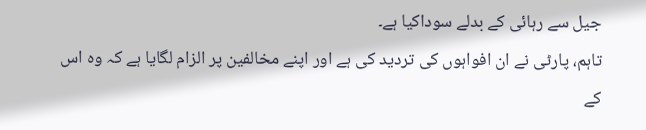جیل سے رہائی کے بدلے سوداکیا ہے۔
تاہم، پارٹی نے ان افواہوں کی تردید کی ہے اور اپنے مخالفین پر الزام لگایا ہے کہ وہ اس کے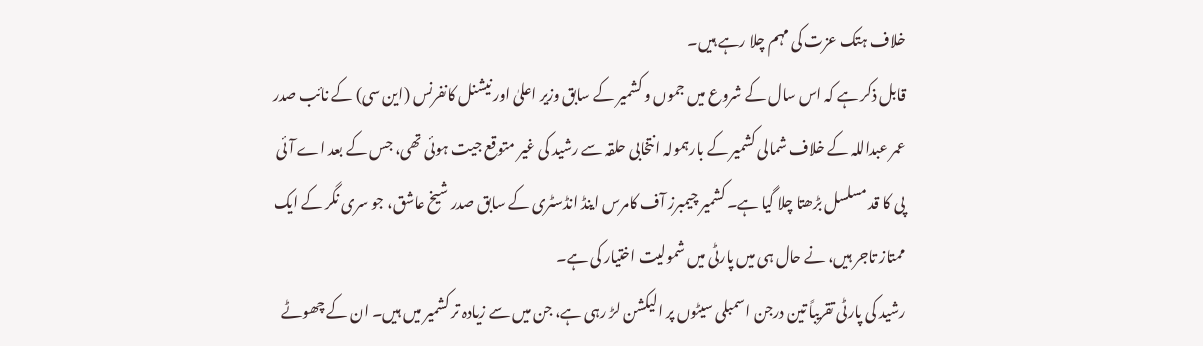خلاف ہتک عزت کی مہم چلا رہے ہیں۔
قابل ذکر ہے کہ اس سال کے شروع میں جموں و کشمیر کے سابق وزیر اعلیٰ اور نیشنل کانفرنس (این سی) کے نائب صدر عمر عبداللہ کے خلاف شمالی کشمیر کے بارہمولہ انتخابی حلقہ سے رشید کی غیر متوقع جیت ہوئی تھی، جس کے بعد اے آئی پی کا قد مسلسل بڑھتا چلا گیا ہے۔ کشمیر چیمبرز آف کامرس اینڈ انڈسٹری کے سابق صدر شیخ عاشق، جو سری نگر کے ایک ممتاز تاجر ہیں، نے حال ہی میں پارٹی میں شمولیت اختیار کی ہے۔
رشید کی پارٹی تقریباً تین درجن اسمبلی سیٹوں پر الیکشن لڑ رہی ہے، جن میں سے زیادہ تر کشمیر میں ہیں۔ ان کے چھوٹے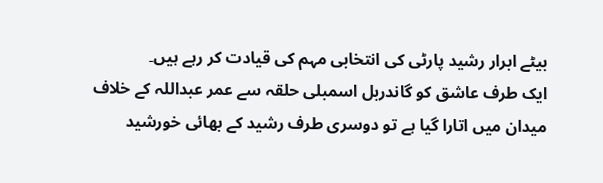بیٹے ابرار رشید پارٹی کی انتخابی مہم کی قیادت کر رہے ہیں۔
ایک طرف عاشق کو گاندربل اسمبلی حلقہ سے عمر عبداللہ کے خلاف میدان میں اتارا گیا ہے تو دوسری طرف رشید کے بھائی خورشید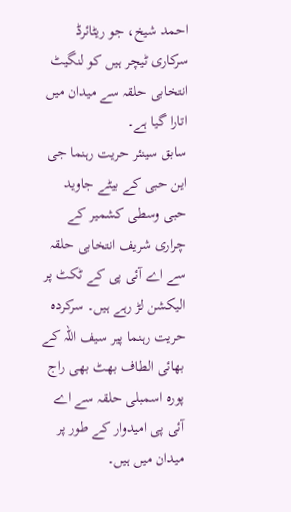احمد شیخ، جو ریٹائرڈ سرکاری ٹیچر ہیں کو لنگیٹ انتخابی حلقہ سے میدان میں اتارا گیا ہے۔
سابق سینئر حریت رہنما جی این حبی کے بیٹے جاوید حبی وسطی کشمیر کے چراری شریف انتخابی حلقہ سے اے آئی پی کے ٹکٹ پر الیکشن لڑ رہے ہیں۔ سرکردہ حریت رہنما پیر سیف اللہ کے بھائی الطاف بھٹ بھی راج پورہ اسمبلی حلقہ سے اے آئی پی امیدوار کے طور پر میدان میں ہیں۔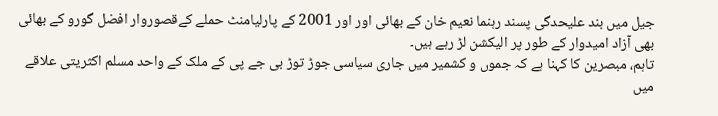جیل میں بند علیحدگی پسند رہنما نعیم خان کے بھائی اور اور 2001 کے پارلیامنٹ حملے کےقصوروار افضل گورو کے بھائی بھی آزاد امیدوار کے طور پر الیکشن لڑ رہے ہیں۔
تاہم، مبصرین کا کہنا ہے کہ جموں و کشمیر میں جاری سیاسی جوڑ توڑ بی جے پی کے ملک کے واحد مسلم اکثریتی علاقے میں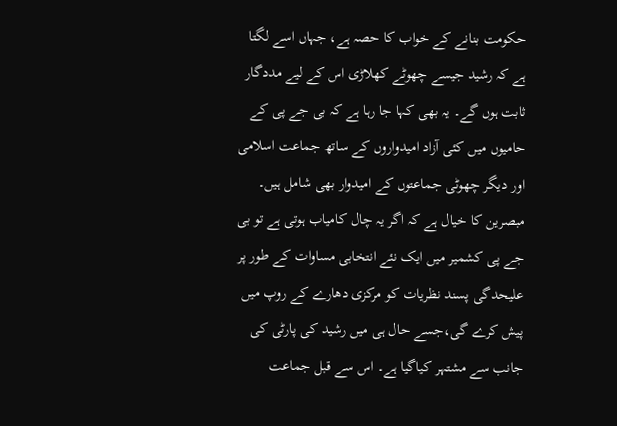حکومت بنانے کے خواب کا حصہ ہے، جہاں اسے لگتا ہے کہ رشید جیسے چھوٹے کھلاڑی اس کے لیے مددگار ثابت ہوں گے۔ یہ بھی کہا جا رہا ہے کہ بی جے پی کے حامیوں میں کئی آزاد امیدواروں کے ساتھ جماعت اسلامی اور دیگر چھوٹی جماعتوں کے امیدوار بھی شامل ہیں۔
مبصرین کا خیال ہے کہ اگر یہ چال کامیاب ہوتی ہے تو بی جے پی کشمیر میں ایک نئے انتخابی مساوات کے طور پر علیحدگی پسند نظریات کو مرکزی دھارے کے روپ میں پیش کرے گی،جسے حال ہی میں رشید کی پارٹی کی جانب سے مشتہر کیاگیا ہے۔ اس سے قبل جماعت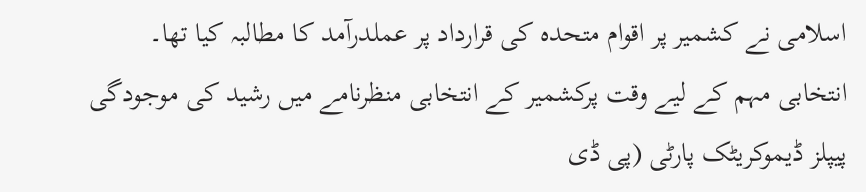اسلامی نے کشمیر پر اقوام متحدہ کی قرارداد پر عملدرآمد کا مطالبہ کیا تھا۔
انتخابی مہم کے لیے وقت پرکشمیر کے انتخابی منظرنامے میں رشید کی موجودگی پیپلز ڈیموکریٹک پارٹی (پی ڈی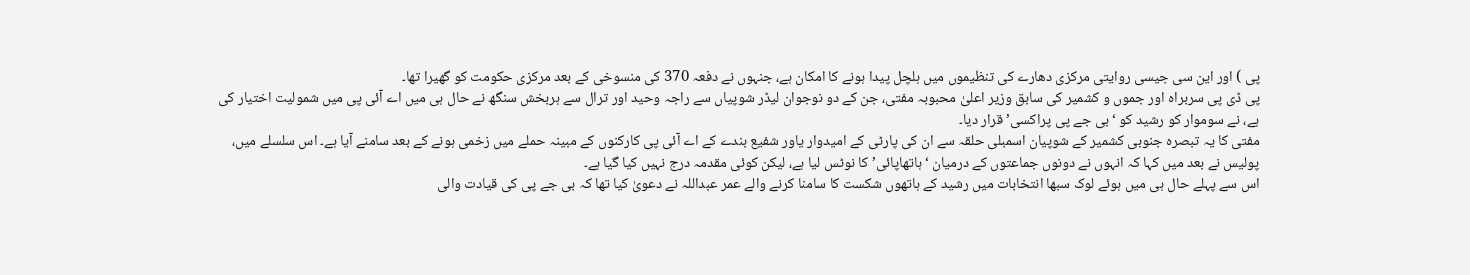پی ) اور این سی جیسی روایتی مرکزی دھارے کی تنظیموں میں ہلچل پیدا ہونے کا امکان ہے، جنہوں نے دفعہ 370 کی منسوخی کے بعد مرکزی حکومت کو گھیرا تھا۔
پی ڈی پی سربراہ اور جموں و کشمیر کی سابق وزیر اعلیٰ محبوبہ مفتی، جن کے دو نوجوان لیڈر شوپیاں سے راجہ وحید اور ترال سے ہربخش سنگھ نے حال ہی میں اے آئی پی میں شمولیت اختیار کی ہے، نے سوموار کو رشید کو ‘بی جے پی پراکسی’ قرار دیا۔
مفتی کا یہ تبصرہ جنوبی کشمیر کے شوپیان اسمبلی حلقہ سے ان کی پارٹی کے امیدوار یاور شفیع بندے کے اے آئی پی کارکنوں کے مبینہ حملے میں زخمی ہونے کے بعد سامنے آیا ہے۔ اس سلسلے میں، پولیس نے بعد میں کہا کہ انہوں نے دونوں جماعتوں کے درمیان ‘ہاتھاپائی’ کا نوٹس لیا ہے، لیکن کوئی مقدمہ درج نہیں کیا گیا ہے۔
اس سے پہلے حال ہی میں ہوئے لوک سبھا انتخابات میں رشید کے ہاتھوں شکست کا سامنا کرنے والے عمر عبداللہ نے دعویٰ کیا تھا کہ بی جے پی کی قیادت والی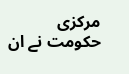مرکزی حکومت نے ان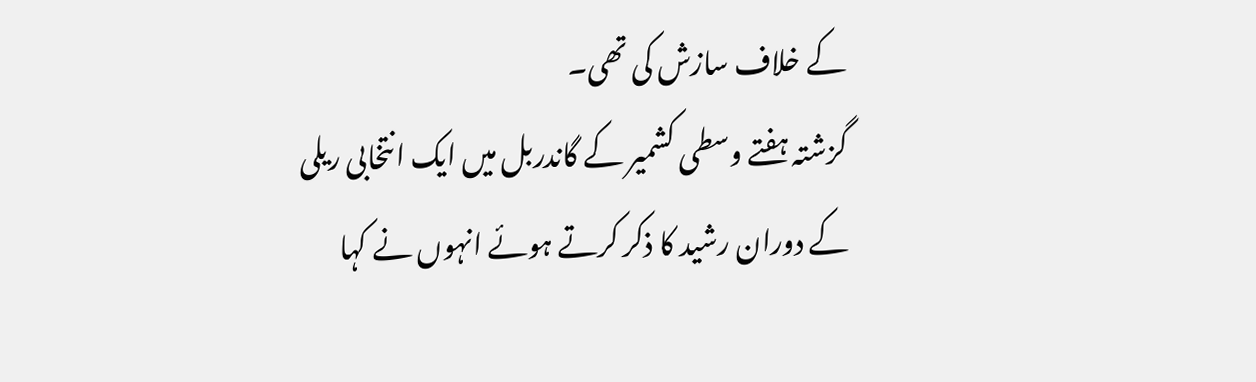کے خلاف سازش کی تھی۔
گزشتہ ہفتے وسطی کشمیر کے گاندربل میں ایک انتخابی ریلی کے دوران رشید کا ذکر کرتے ہوئے انہوں نے کہا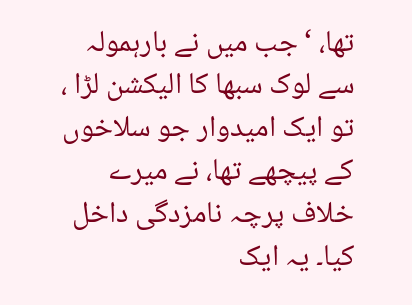تھا، ‘جب میں نے بارہمولہ سے لوک سبھا کا الیکشن لڑا ، تو ایک امیدوار جو سلاخوں کے پیچھے تھا، نے میرے خلاف پرچہ نامزدگی داخل کیا۔ یہ ایک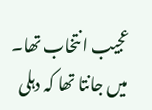عجیب انتخاب تھا۔ میں جانتا تھا کہ دہلی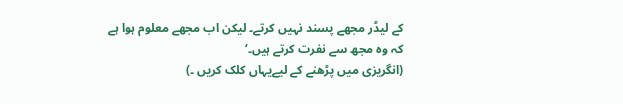کے لیڈر مجھے پسند نہیں کرتے۔ لیکن اب مجھے معلوم ہوا ہے کہ وہ مجھ سے نفرت کرتے ہیں۔‘
(انگریزی میں پڑھنے کے لیےیہاں کلک کریں ۔)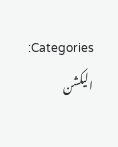Categories: الیکشن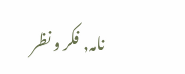نامہ, فکر و نظر